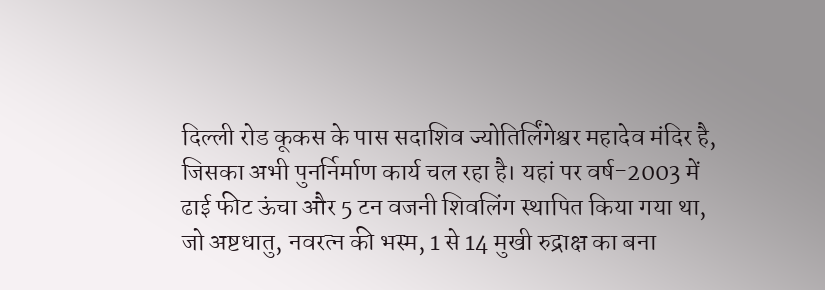दिल्ली रोड कूकस के पास सदाशिव ज्योतिर्लिंगेश्वर महादेव मंदिर है, जिसका अभी पुनर्निर्माण कार्य चल रहा है। यहां पर वर्ष-2003 में ढाई फीट ऊंचा और 5 टन वजनी शिवलिंग स्थापित किया गया था, जो अष्टधातु, नवरत्न की भस्म, 1 से 14 मुखी रुद्राक्ष का बना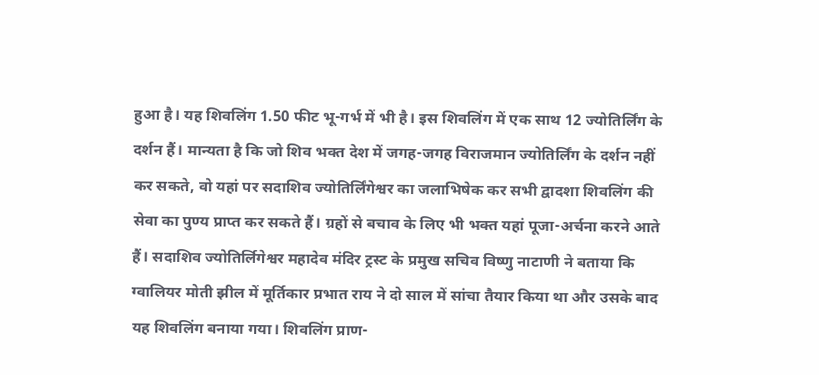हुआ है। यह शिवलिंग 1.50 फीट भू-गर्भ में भी है। इस शिवलिंग में एक साथ 12 ज्योतिर्लिंग के दर्शन हैं। मान्यता है कि जो शिव भक्त देश में जगह-जगह विराजमान ज्योतिर्लिंग के दर्शन नहीं कर सकते, वो यहां पर सदाशिव ज्योतिर्लिंगेश्वर का जलाभिषेक कर सभी द्वादशा शिवलिंग की सेवा का पुण्य प्राप्त कर सकते हैं। ग्रहों से बचाव के लिए भी भक्त यहां पूजा-अर्चना करने आते हैं। सदाशिव ज्योतिर्लिगेश्वर महादेव मंदिर ट्रस्ट के प्रमुख सचिव विष्णु नाटाणी ने बताया कि ग्वालियर मोती झील में मूर्तिकार प्रभात राय ने दो साल में सांचा तैयार किया था और उसके बाद यह शिवलिंग बनाया गया। शिवलिंग प्राण-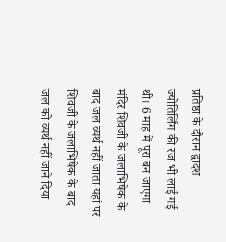प्रतिष्ठा के दौरान द्वादश ज्योतिर्लिंग की रज भी लाई गई थी। 6 माह में पूरा बन जाएगा मंदिर शिवजी के जलाभिषेक के बाद जल व्यर्थ नहीं जाता यहां पर शिवजी के जलाभिषेक के बाद जल को व्यर्थ नहीं जाने दिया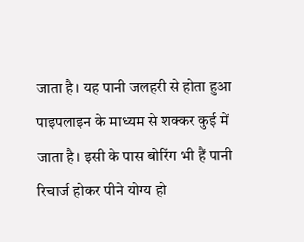जाता है। यह पानी जलहरी से होता हुआ पाइपलाइन के माध्यम से शक्कर कुई में जाता है। इसी के पास बोरिंग भी हैं पानी रिचार्ज होकर पीने योग्य हो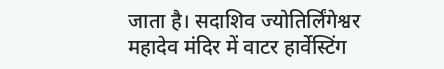जाता है। सदाशिव ज्योतिर्लिंगेश्वर महादेव मंदिर में वाटर हार्वेस्टिंग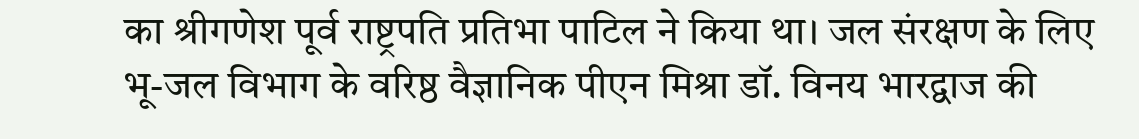का श्रीगणेश पूर्व राष्ट्रपति प्रतिभा पाटिल ने किया था। जल संरक्षण के लिए भू-जल विभाग के वरिष्ठ वैज्ञानिक पीएन मिश्रा डॉ. विनय भारद्वाज की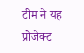टीम ने यह प्रोजेक्ट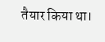तैयार किया था।